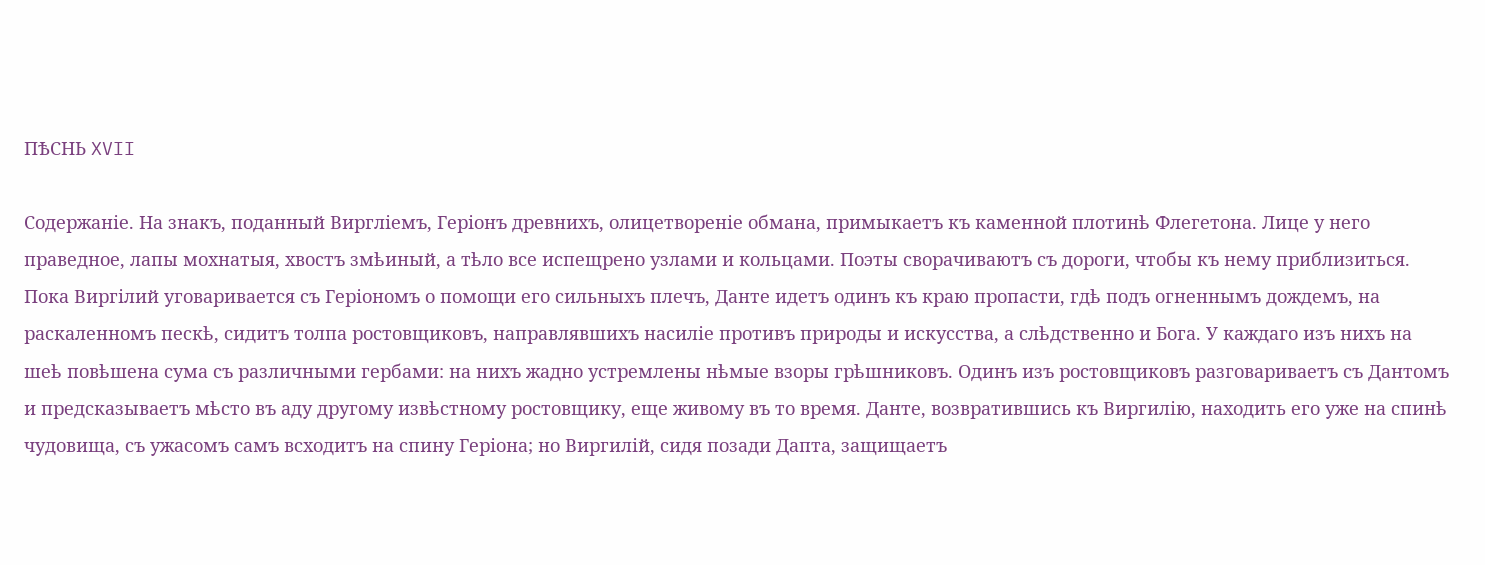ПѢСНЬ XVII

Содержаніе. На знакъ, поданный Виргліемъ, Геріонъ древнихъ, олицетвореніе обмана, примыкаетъ къ каменной плотинѣ Флегетона. Лице у него праведное, лапы мохнатыя, хвостъ змѣиный, а тѣло все испещрено узлами и кольцами. Поэты сворачиваютъ съ дороги, чтобы къ нему приблизиться. Пока Виргілий уговаривается съ Геріономъ о помощи его сильныхъ плечъ, Данте идетъ одинъ къ краю пропасти, гдѣ подъ огненнымъ дождемъ, на раскаленномъ пескѣ, сидитъ толпа ростовщиковъ, направлявшихъ насиліе противъ природы и искусства, а слѣдственно и Бога. У каждаго изъ нихъ на шеѣ повѣшена сума съ различными гербами: на нихъ жадно устремлены нѣмые взоры грѣшниковъ. Одинъ изъ ростовщиковъ разговариваетъ съ Дантомъ и предсказываетъ мѣсто въ аду другому извѣстному ростовщику, еще живому въ то время. Данте, возвратившись къ Виргилію, находить его уже на спинѣ чудовища, съ ужасомъ самъ всходитъ на спину Геріона; но Виргилій, сидя позади Дапта, защищаетъ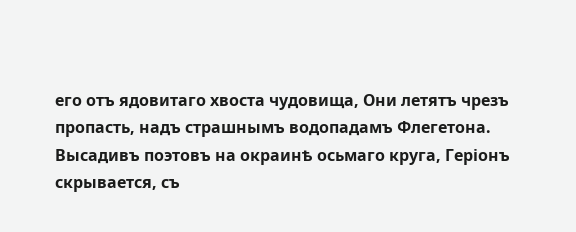его отъ ядовитаго хвоста чудовища, Они летятъ чрезъ пропасть, надъ страшнымъ водопадамъ Флегетона. Высадивъ поэтовъ на окраинѣ осьмаго круга, Геріонъ скрывается, съ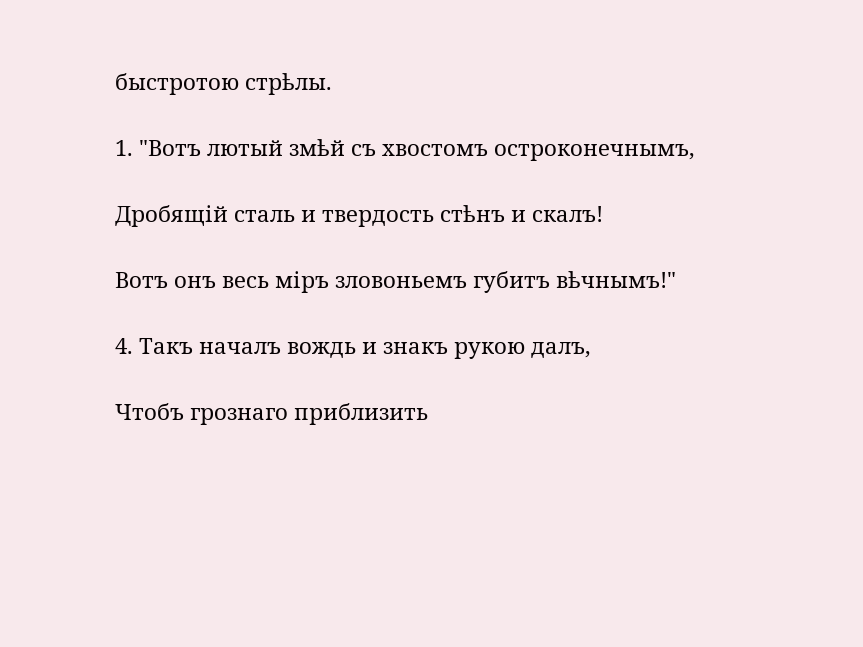быстротою стрѣлы.

1. "Вотъ лютый змѣй съ хвостомъ остроконечнымъ,

Дробящій сталь и твердость стѣнъ и скалъ!

Вотъ онъ весь міръ зловоньемъ губитъ вѣчнымъ!"

4. Такъ началъ вождь и знакъ рукою далъ,

Чтобъ грознаго приблизить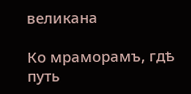великана

Ко мраморамъ, гдѣ путь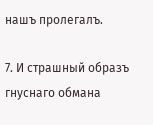нашъ пролегалъ.

7. И страшный образъ гнуснаго обмана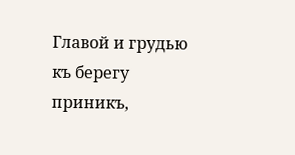Главой и грудью къ берегу приникъ,